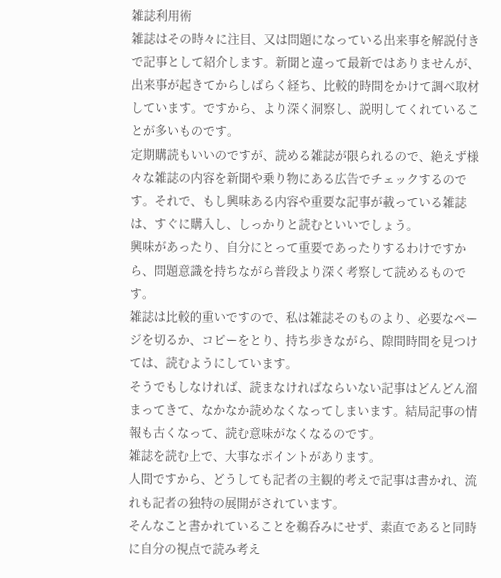雑誌利用術
雑誌はその時々に注目、又は問題になっている出来事を解説付きで記事として紹介します。新聞と違って最新ではありませんが、出来事が起きてからしばらく経ち、比較的時間をかけて調べ取材しています。ですから、より深く洞察し、説明してくれていることが多いものです。
定期購読もいいのですが、読める雑誌が限られるので、絶えず様々な雑誌の内容を新聞や乗り物にある広告でチェックするのです。それで、もし興味ある内容や重要な記事が載っている雑誌は、すぐに購入し、しっかりと読むといいでしょう。
興味があったり、自分にとって重要であったりするわけですから、問題意識を持ちながら普段より深く考察して読めるものです。
雑誌は比較的重いですので、私は雑誌そのものより、必要なページを切るか、コピーをとり、持ち歩きながら、隙間時間を見つけては、読むようにしています。
そうでもしなければ、読まなければならいない記事はどんどん溜まってきて、なかなか読めなくなってしまいます。結局記事の情報も古くなって、読む意味がなくなるのです。
雑誌を読む上で、大事なポイントがあります。
人間ですから、どうしても記者の主観的考えで記事は書かれ、流れも記者の独特の展開がされています。
そんなこと書かれていることを鵜呑みにせず、素直であると同時に自分の視点で読み考え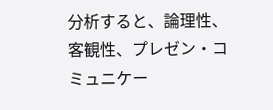分析すると、論理性、客観性、プレゼン・コミュニケー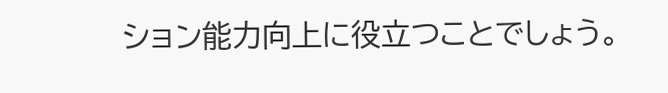ション能力向上に役立つことでしょう。